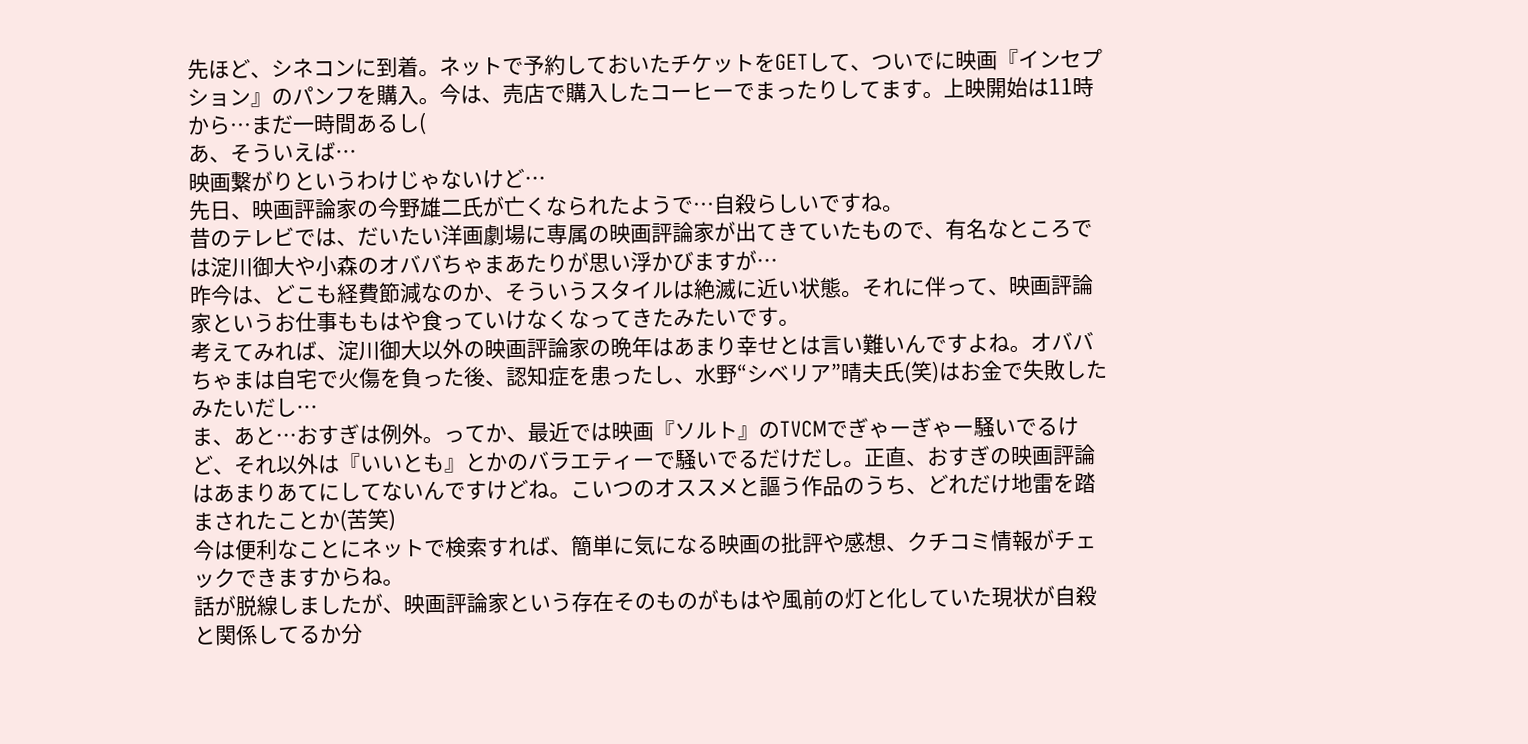先ほど、シネコンに到着。ネットで予約しておいたチケットをGETして、ついでに映画『インセプション』のパンフを購入。今は、売店で購入したコーヒーでまったりしてます。上映開始は11時から…まだ一時間あるし(
あ、そういえば…
映画繋がりというわけじゃないけど…
先日、映画評論家の今野雄二氏が亡くなられたようで…自殺らしいですね。
昔のテレビでは、だいたい洋画劇場に専属の映画評論家が出てきていたもので、有名なところでは淀川御大や小森のオババちゃまあたりが思い浮かびますが…
昨今は、どこも経費節減なのか、そういうスタイルは絶滅に近い状態。それに伴って、映画評論家というお仕事ももはや食っていけなくなってきたみたいです。
考えてみれば、淀川御大以外の映画評論家の晩年はあまり幸せとは言い難いんですよね。オババちゃまは自宅で火傷を負った後、認知症を患ったし、水野“シベリア”晴夫氏(笑)はお金で失敗したみたいだし…
ま、あと…おすぎは例外。ってか、最近では映画『ソルト』のTVCMでぎゃーぎゃー騒いでるけど、それ以外は『いいとも』とかのバラエティーで騒いでるだけだし。正直、おすぎの映画評論はあまりあてにしてないんですけどね。こいつのオススメと謳う作品のうち、どれだけ地雷を踏まされたことか(苦笑)
今は便利なことにネットで検索すれば、簡単に気になる映画の批評や感想、クチコミ情報がチェックできますからね。
話が脱線しましたが、映画評論家という存在そのものがもはや風前の灯と化していた現状が自殺と関係してるか分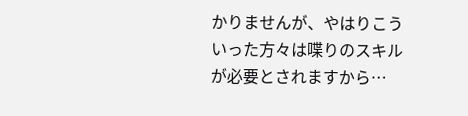かりませんが、やはりこういった方々は喋りのスキルが必要とされますから…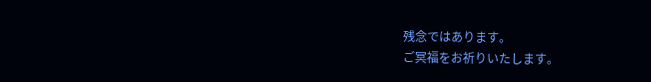残念ではあります。
ご冥福をお祈りいたします。